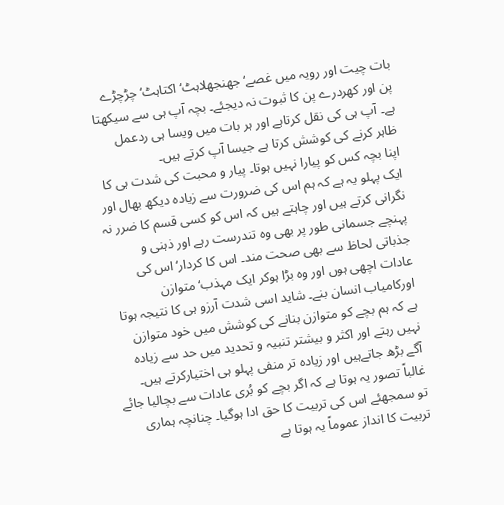بات چیت اور رویہ میں غصے‘ جھنجھلاہٹ‘ اکتاہٹ‘ چڑچڑے پن اور کھردرے پن کا ثبوت نہ دیجئے۔ بچہ آپ ہی سے سیکھتا ہے۔ آپ ہی کی نقل کرتاہے اور ہر بات میں ویسا ہی ردعمل ظاہر کرنے کی کوشش کرتا ہے جیسا آپ کرتے ہیں۔
اپنا بچہ کس کو پیارا نہیں ہوتا۔ پیار و محبت کی شدت ہی کا ایک پہلو یہ ہے کہ ہم اس کی ضرورت سے زیادہ دیکھ بھال اور نگرانی کرتے ہیں اور چاہتے ہیں کہ اس کو کسی قسم کا ضرر نہ پہنچے جسمانی طور پر بھی وہ تندرست رہے اور ذہنی و جذباتی لحاظ سے بھی صحت مند۔ اس کا کردار‘ اس کی عادات اچھی ہوں اور وہ بڑا ہوکر ایک مہذب‘ متوازن اورکامیاب انسان بنے۔ شاید اسی شدت آرزو ہی کا نتیجہ ہوتا ہے کہ ہم بچے کو متوازن بنانے کی کوشش میں خود متوازن نہیں رہتے اور اکثر و بیشتر تنبیہ و تحدید میں حد سے زیادہ آگے بڑھ جاتےہیں اور زیادہ تر منفی پہلو ہی اختیارکرتے ہیں۔ غالباً تصور یہ ہوتا ہے کہ اگر بچے کو بُری عادات سے بچالیا جائے تو سمجھئے اس کی تربیت کا حق ادا ہوگیا۔ چنانچہ ہماری تربیت کا انداز عموماً یہ ہوتا ہے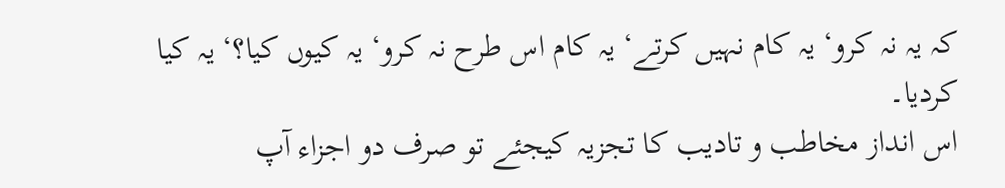کہ یہ نہ کرو‘ یہ کام نہیں کرتے‘ یہ کام اس طرح نہ کرو‘ یہ کیوں کیا؟‘ یہ کیا کردیا۔
اس انداز مخاطب و تادیب کا تجزیہ کیجئے تو صرف دو اجزاء آپ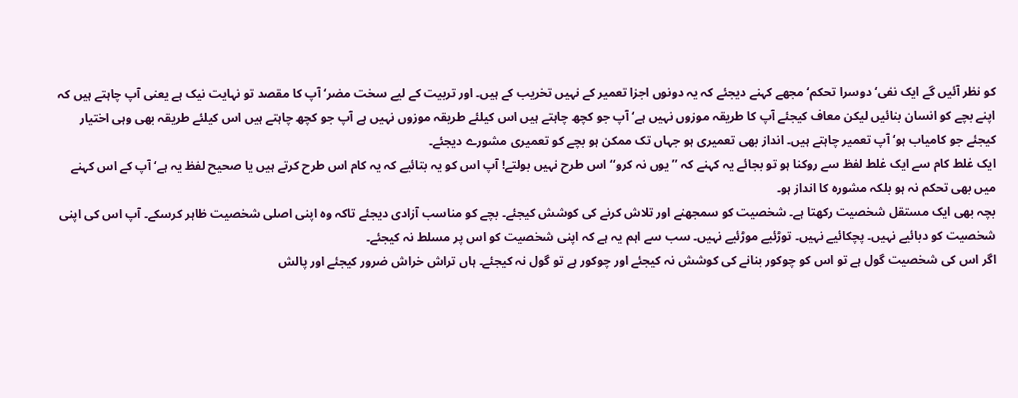کو نظر آئیں گے ایک نفی‘ دوسرا تحکم‘ مجھے کہنے دیجئے کہ یہ دونوں اجزا تعمیر کے نہیں تخریب کے ہیں۔ اور تربیت کے لیے سخت مضر‘ آپ کا مقصد تو نہایت نیک ہے یعنی آپ چاہتے ہیں کہ اپنے بچے کو انسان بنائیں لیکن معاف کیجئے آپ کا طریقہ موزوں نہیں ہے‘ آپ جو کچھ چاہتے ہیں اس کیلئے طریقہ موزوں نہیں ہے آپ جو کچھ چاہتے ہیں اس کیلئے طریقہ بھی وہی اختیار کیجئے جو کامیاب ہو‘ آپ تعمیر چاہتے ہیں۔ انداز بھی تعمیری ہو جہاں تک ممکن ہو بچے کو تعمیری مشورے دیجئے۔
ایک غلط کام سے ایک غلط لفظ سے روکنا ہو تو بجائے یہ کہنے کہ ’’یوں نہ کرو‘‘ اس طرح نہیں بولتے! آپ اس کو یہ بتائیے کہ یہ کام اس طرح کرتے ہیں یا صحیح لفظ یہ ہے‘ آپ کے اس کہنے میں بھی تحکم نہ ہو بلکہ مشورہ کا انداز ہو۔
بچہ بھی ایک مستقل شخصیت رکھتا ہے۔ شخصیت کو سمجھنے اور تلاش کرنے کی کوشش کیجئے۔ بچے کو مناسب آزادی دیجئے تاکہ وہ اپنی اصلی شخصیت ظاہر کرسکے۔ آپ اس کی اپنی شخصیت کو دبائیے نہیں۔ پچکائیے نہیں۔ توڑئیے موڑئیے نہیں۔ سب سے اہم یہ ہے کہ اپنی شخصیت کو اس پر مسلط نہ کیجئے۔
اگر اس کی شخصیت گول ہے تو اس کو چوکور بنانے کی کوشش نہ کیجئے اور چوکور ہے تو گول نہ کیجئے۔ ہاں تراش خراش ضرور کیجئے اور پالش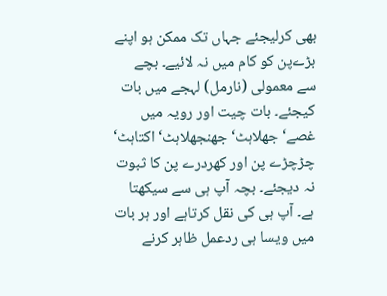بھی کرلیجئے جہاں تک ممکن ہو اپنے بڑےپن کو کام میں نہ لائیے۔ بچے سے معمولی (نارمل) لہجے میں بات کیجئے۔ بات چیت اور رویہ میں غصے‘ جھلاہٹ‘ جھنجھلاہٹ‘ اکتاہٹ‘ چڑچڑے پن اور کھردرے پن کا ثبوت نہ دیجئے۔ بچہ آپ ہی سے سیکھتا ہے۔ آپ ہی کی نقل کرتاہے اور ہر بات میں ویسا ہی ردعمل ظاہر کرنے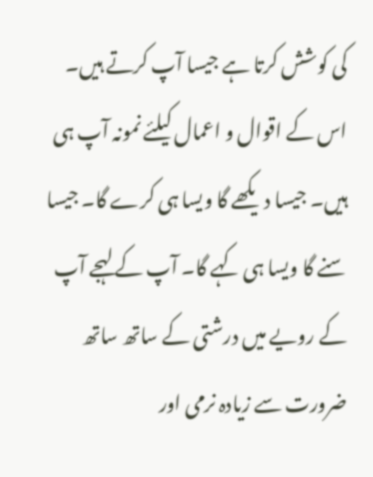کی کوشش کرتا ہے جیسا آپ کرتے ہیں۔ اس کے اقوال و اعمال کیلئے نمونہ آپ ہی ہیں۔ جیسا دیکھے گا ویسا ہی کرے گا۔ جیسا سنے گا ویسا ہی کہے گا۔ آپ کے لہجے آپ کے رویے میں درشتی کے ساتھ ساتھ ضرورت سے زیادہ نرمی اور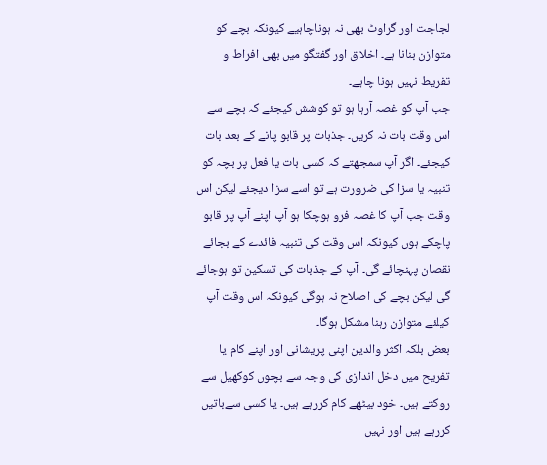لجاجت اور گراوٹ بھی نہ ہوناچاہیے کیونکہ بچے کو متوازن بنانا ہے۔ اخلاق اور گفتگو میں بھی افراط و تفریط نہیں ہونا چاہے۔
جب آپ کو غصہ آرہا ہو تو کوشش کیجئے کہ بچے سے اس وقت بات نہ کریں۔ جذبات پر قابو پانے کے بعد بات کیجئے۔ اگر آپ سمجھتے کہ کسی بات یا فعل پر بچہ کو تنبیہ یا سزا کی ضرورت ہے تو اسے سزا دیجئے لیکن اس وقت جب آپ کا غصہ فرو ہوچکا ہو آپ اپنے آپ پر قابو پاچکے ہوں کیونکہ اس وقت کی تنبیہ فائدے کے بجائے نقصان پہنچائے گی۔ آپ کے جذبات کی تسکین تو ہوجائے گی لیکن بچے کی اصلاح نہ ہوگی کیونکہ اس وقت آپ کیلئے متوازن رہنا مشکل ہوگا۔
بعض بلکہ اکثر والدین اپنی پریشانی اور اپنے کام یا تفریح میں دخل اندازی کی وجہ سے بچوں کوکھیل سے روکتے ہیں۔ خود بیٹھے کام کررہے ہیں۔ یا کسی سےباتیں کررہے ہیں اور نہیں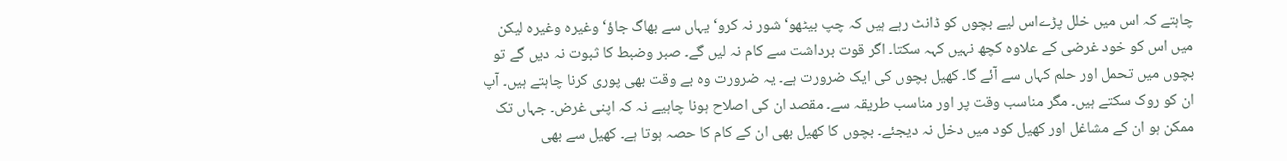چاہتے کہ اس میں خلل پڑےاس لیے بچوں کو ڈانٹ رہے ہیں کہ چپ بیٹھو‘ شور نہ کرو‘ یہاں سے بھاگ جاؤ‘ وغیرہ وغیرہ لیکن میں اس کو خود غرضی کے علاوہ کچھ نہیں کہہ سکتا۔ اگر قوت برداشت سے کام نہ لیں گے۔ صبر وضبط کا ثبوت نہ دیں گے تو بچوں میں تحمل اور حلم کہاں سے آئے گا۔ کھیل بچوں کی ایک ضرورت ہے۔ یہ ضرورت وہ بے وقت بھی پوری کرنا چاہتے ہیں۔ آپ ان کو روک سکتے ہیں۔ مگر مناسب وقت پر اور مناسب طریقہ سے۔ مقصد ان کی اصلاح ہونا چاہیے نہ کہ اپنی غرض۔ جہاں تک ممکن ہو ان کے مشاغل اور کھیل کود میں دخل نہ دیجئے۔ بچوں کا کھیل بھی ان کے کام کا حصہ ہوتا ہے۔ کھیل سے بھی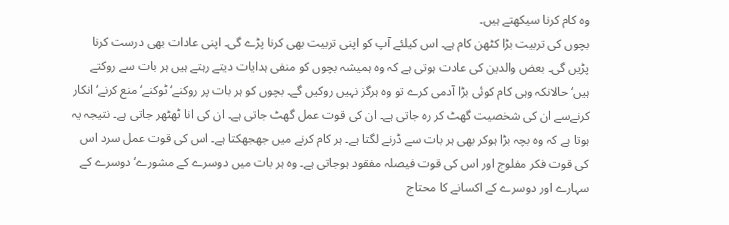وہ کام کرنا سیکھتے ہیں۔
بچوں کی تربیت بڑا کٹھن کام ہے۔ اس کیلئے آپ کو اپنی تربیت بھی کرنا پڑے گی۔ اپنی عادات بھی درست کرنا پڑیں گی۔ بعض والدین کی عادت ہوتی ہے کہ وہ ہمیشہ بچوں کو منفی ہدایات دیتے رہتے ہیں ہر بات سے روکتے ہیں‘ حالانکہ وہی کام کوئی بڑا آدمی کرے تو وہ ہرگز نہیں روکیں گے۔ بچوں کو ہر بات پر روکنے‘ ٹوکنے‘ منع کرنے‘ انکار کرنےسے ان کی شخصیت گھٹ کر رہ جاتی ہے۔ ان کی قوت عمل گھٹ جاتی ہے۔ ان کی انا ٹھٹھر جاتی ہے۔ نتیجہ یہ ہوتا ہے کہ وہ بچہ بڑا ہوکر بھی ہر بات سے ڈرنے لگتا ہے۔ ہر کام کرنے میں جھجھکتا ہے۔ اس کی قوت عمل سرد اس کی قوت فکر مفلوج اور اس کی قوت فیصلہ مفقود ہوجاتی ہے۔ وہ ہر بات میں دوسرے کے مشورے‘ دوسرے کے سہارے اور دوسرے کے اکسانے کا محتاج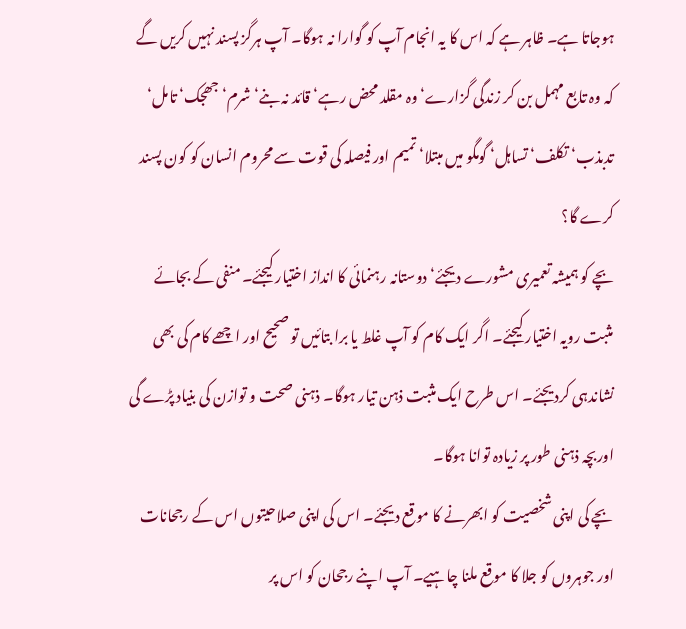ہوجاتا ہے۔ ظاہر ہے کہ اس کا یہ انجام آپ کو گوارا نہ ہوگا۔ آپ ہرگز پسند نہیں کریں گے کہ وہ تابع مہمل بن کر زندگی گزارے‘ وہ مقلد محض رہے‘ قائد نہ بنے‘ شرم‘ جھجک‘ تامل‘ تدبذب‘ تکلف‘ تساہل‘ گومگو میں مبتلا‘ تمیم اور فیصلہ کی قوت سے محروم انسان کو کون پسند کرے گا؟
بچے کو ہمیشہ تعمیری مشورے دیجئے‘ دوستانہ رہنمائی کا انداز اختیار کیجئے۔ منفی کے بجائے مثبت رویہ اختیار کیجئے۔ اگر ایک کام کو آپ غلط یا برا بتائیں تو صحیح اور اچھے کام کی بھی نشاندہی کردیجئے۔ اس طرح ایک مثبت ذہن تیار ہوگا۔ ذہنی صحت و توازن کی بنیاد پڑے گی اوربچہ ذہنی طور پر زیادہ توانا ہوگا۔
بچے کی اپنی شخصیت کو ابھرنے کا موقع دیجئے۔ اس کی اپنی صلاحیتوں اس کے رجحانات اور جوہروں کو جلا کا موقع ملنا چاہیے۔ آپ اپنے رجحان کو اس پر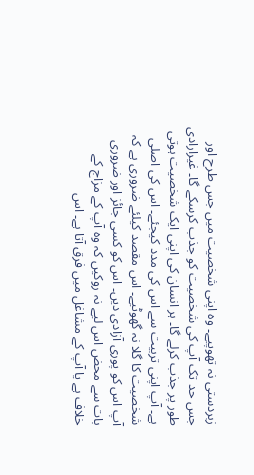زبردستی نہ تھوپیے۔ وہ اپنی شخصیت میں جس طرح اور جس حد تک آپ کی شخصیت کو جذب کرسکے گا۔ غیرارادی طور پر جذب کرلے گا۔ ہر انسان کی اپنی ایک شخصیت ہوتی ہے۔ آپ اپنی تربیت سے اس کی مدد کیجئے۔ اس کی اصلی شخصیت کا گلا نہ گھوٹیے۔ اس مقصد کیلئے ضروری ہے کہ آپ اس کو پوری آزادی دیں۔ اس کو کسی جائز اور ضروری بات سے محض اس لیے نہ روکیں کہ وہ آپ کے مزاج کے خلاف ہے یا آپ کے مشاغل میں فرق آتا ہے۔ اس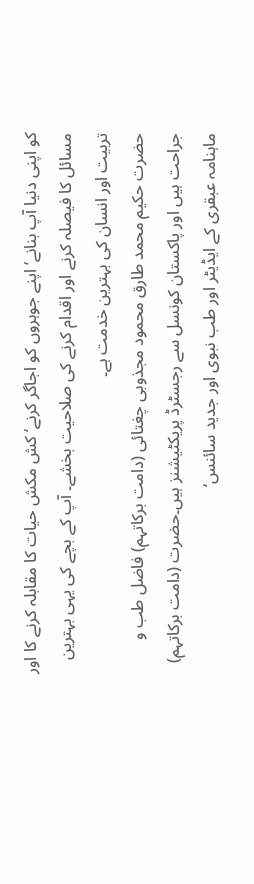کو اپنی دنیا آپ بنانے‘ اپنے جوہروں کو اجاگر کرنے‘ کش مکش حیات کا مقابلہ کرنے کا اور مسائل کا فیصلہ کرنے اور اقدام کرنے کی صلاحیت بخشے۔ آپ کے بچے کی یہی بہترین تربیت اور انسان کی بہترین خدمت ہے۔
حضرت حکیم محمد طارق محمود مجذوبی چغتائی (دامت برکاتہم) فاضل طب و جراحت ہیں اور پاکستان کونسل سے رجسٹرڈ پریکٹیشنز ہیں۔حضرت (دامت برکاتہم) ماہنامہ عبقری کے ایڈیٹر اور طب نبوی اور جدید سائنس‘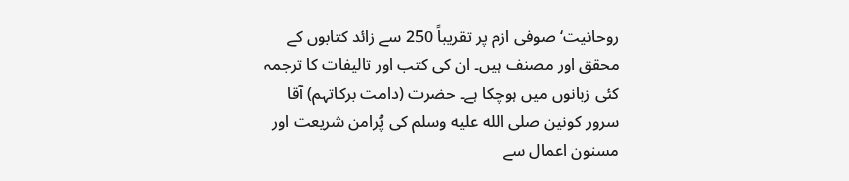روحانیت‘ صوفی ازم پر تقریباً 250 سے زائد کتابوں کے محقق اور مصنف ہیں۔ ان کی کتب اور تالیفات کا ترجمہ کئی زبانوں میں ہوچکا ہے۔ حضرت (دامت برکاتہم) آقا سرور کونین صلى الله عليه وسلم کی پُرامن شریعت اور مسنون اعمال سے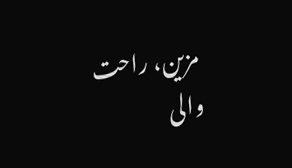مزین، راحت والی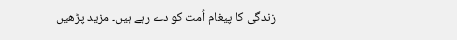زندگی کا پیغام اُمت کو دے رہے ہیں۔ مزید پڑھیں